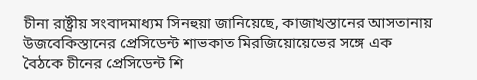চীনা রাষ্ট্রীয় সংবাদমাধ্যম সিনহুয়া জানিয়েছে, কাজাখস্তানের আসতানায় উজবেকিস্তানের প্রেসিডেন্ট শাভকাত মিরজিয়োয়েভের সঙ্গে এক বৈঠকে চীনের প্রেসিডেন্ট শি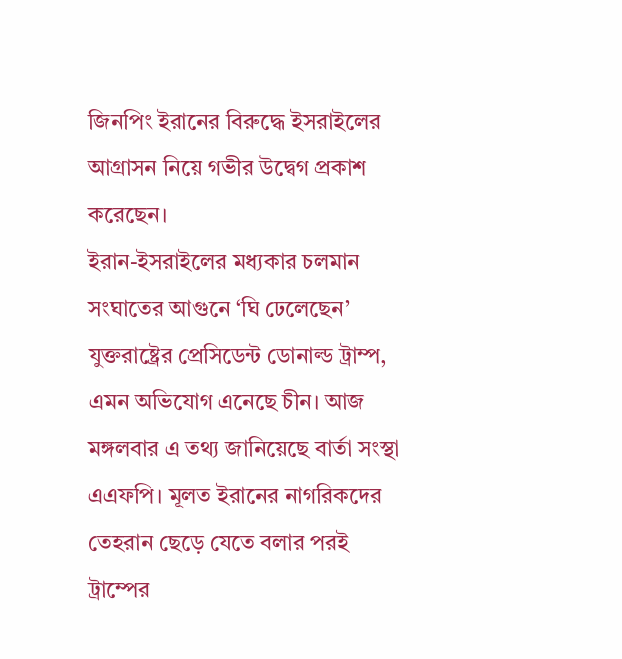জিনপিং ইরানের বিরুদ্ধে ইসরাইলের আগ্রাসন নিয়ে গভীর উদ্বেগ প্রকাশ করেছেন।
ইরান-ইসরাইলের মধ্যকার চলমান সংঘাতের আগুনে ‘ঘি ঢেলেছেন’ যুক্তরাষ্ট্রের প্রেসিডেন্ট ডোনাল্ড ট্রাম্প, এমন অভিযোগ এনেছে চীন। আজ মঙ্গলবার এ তথ্য জানিয়েছে বার্তা সংস্থা এএফপি। মূলত ইরানের নাগরিকদের তেহরান ছেড়ে যেতে বলার পরই ট্রাম্পের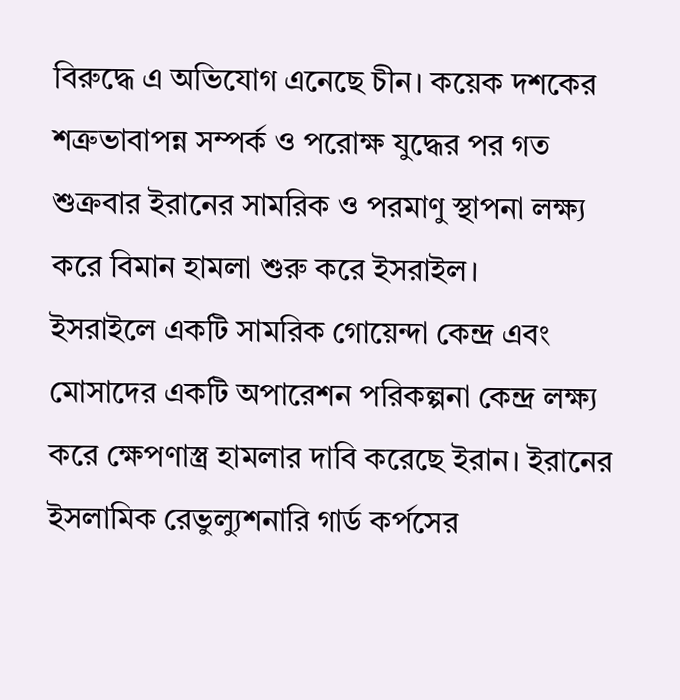বিরুদ্ধে এ অভিযোগ এনেছে চীন। কয়েক দশকের শত্রুভাবাপন্ন সম্পর্ক ও পরোক্ষ যুদ্ধের পর গত শুক্রবার ইরানের সামরিক ও পরমাণু স্থাপনা লক্ষ্য করে বিমান হামলা শুরু করে ইসরাইল।
ইসরাইলে একটি সামরিক গোয়েন্দা কেন্দ্র এবং মোসাদের একটি অপারেশন পরিকল্পনা কেন্দ্র লক্ষ্য করে ক্ষেপণাস্ত্র হামলার দাবি করেছে ইরান। ইরানের ইসলামিক রেভুল্যুশনারি গার্ড কর্পসের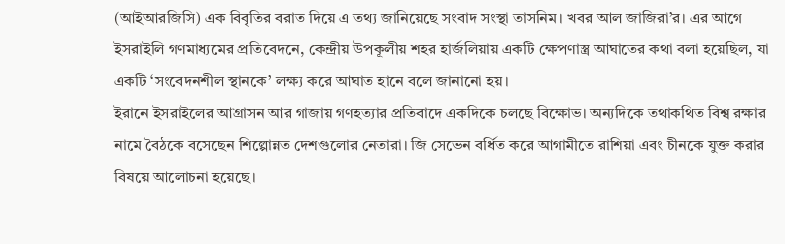(আইআরজিসি) এক বিবৃতির বরাত দিয়ে এ তথ্য জানিয়েছে সংবাদ সংস্থা তাসনিম। খবর আল জাজিরা’র। এর আগে ইসরাইলি গণমাধ্যমের প্রতিবেদনে, কেন্দ্রীয় উপকূলীয় শহর হার্জলিয়ায় একটি ক্ষেপণাস্ত্র আঘাতের কথা বলা হয়েছিল, যা একটি ‘সংবেদনশীল স্থানকে’ লক্ষ্য করে আঘাত হানে বলে জানানো হয়।
ইরানে ইসরাইলের আগ্রাসন আর গাজায় গণহত্যার প্রতিবাদে একদিকে চলছে বিক্ষোভ। অন্যদিকে তথাকথিত বিশ্ব রক্ষার নামে বৈঠকে বসেছেন শিল্পোন্নত দেশগুলোর নেতারা। জি সেভেন বর্ধিত করে আগামীতে রাশিয়া এবং চীনকে যুক্ত করার বিষয়ে আলোচনা হয়েছে।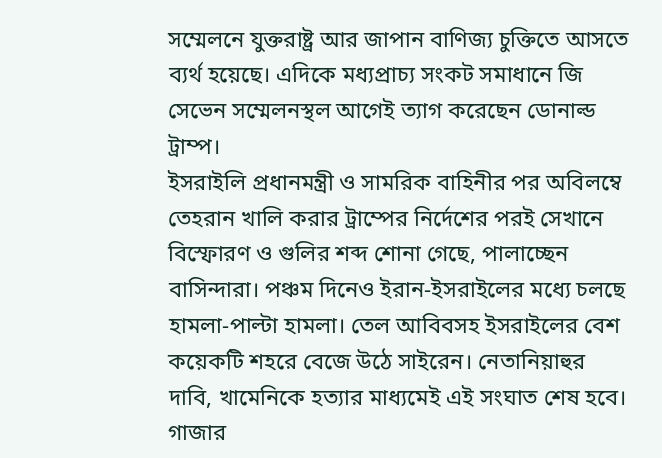সম্মেলনে যুক্তরাষ্ট্র আর জাপান বাণিজ্য চুক্তিতে আসতে ব্যর্থ হয়েছে। এদিকে মধ্যপ্রাচ্য সংকট সমাধানে জি সেভেন সম্মেলনস্থল আগেই ত্যাগ করেছেন ডোনাল্ড ট্রাম্প।
ইসরাইলি প্রধানমন্ত্রী ও সামরিক বাহিনীর পর অবিলম্বে তেহরান খালি করার ট্রাম্পের নির্দেশের পরই সেখানে বিস্ফোরণ ও গুলির শব্দ শোনা গেছে, পালাচ্ছেন বাসিন্দারা। পঞ্চম দিনেও ইরান-ইসরাইলের মধ্যে চলছে হামলা-পাল্টা হামলা। তেল আবিবসহ ইসরাইলের বেশ কয়েকটি শহরে বেজে উঠে সাইরেন। নেতানিয়াহুর দাবি, খামেনিকে হত্যার মাধ্যমেই এই সংঘাত শেষ হবে।
গাজার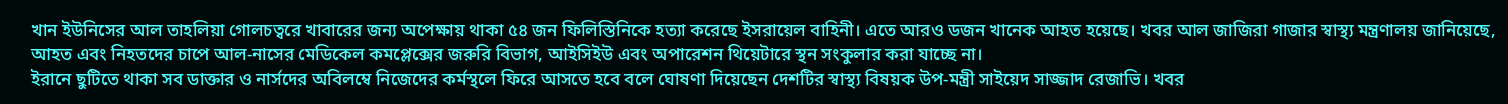খান ইউনিসের আল তাহলিয়া গোলচত্বরে খাবারের জন্য অপেক্ষায় থাকা ৫৪ জন ফিলিস্তিনিকে হত্যা করেছে ইসরায়েল বাহিনী। এতে আরও ডজন খানেক আহত হয়েছে। খবর আল জাজিরা গাজার স্বাস্থ্য মন্ত্রণালয় জানিয়েছে, আহত এবং নিহতদের চাপে আল-নাসের মেডিকেল কমপ্লেক্সের জরুরি বিভাগ, আইসিইউ এবং অপারেশন থিয়েটারে স্থন সংকুলার করা যাচ্ছে না।
ইরানে ছুটিতে থাকা সব ডাক্তার ও নার্সদের অবিলম্বে নিজেদের কর্মস্থলে ফিরে আসতে হবে বলে ঘোষণা দিয়েছেন দেশটির স্বাস্থ্য বিষয়ক উপ-মন্ত্রী সাইয়েদ সাজ্জাদ রেজাভি। খবর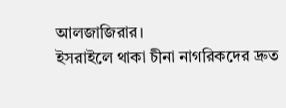আলজাজিরার।
ইসরাইলে থাকা চীনা নাগরিকদের দ্রুত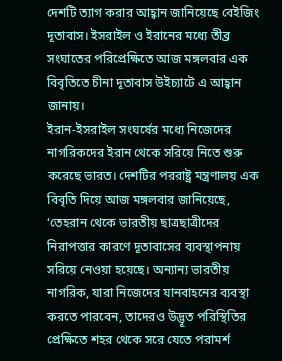দেশটি ত্যাগ করার আহ্বান জানিয়েছে বেইজিং দূতাবাস। ইসরাইল ও ইরানের মধ্যে তীব্র সংঘাতের পরিপ্রেক্ষিতে আজ মঙ্গলবার এক বিবৃতিতে চীনা দূতাবাস উইচ্যাটে এ আহ্বান জানায়।
ইরান-ইসরাইল সংঘর্ষের মধ্যে নিজেদের নাগরিকদের ইরান থেকে সরিয়ে নিতে শুরু করেছে ভারত। দেশটির পররাষ্ট্র মন্ত্রণালয় এক বিবৃতি দিয়ে আজ মঙ্গলবার জানিয়েছে, ‘তেহরান থেকে ভারতীয় ছাত্রছাত্রীদের নিরাপত্তার কারণে দূতাবাসের ব্যবস্থাপনায় সরিয়ে নেওয়া হয়েছে। অন্যান্য ভারতীয় নাগরিক, যারা নিজেদের যানবাহনের ব্যবস্থা করতে পারবেন, তাদেরও উদ্ভূত পরিস্থিতির প্রেক্ষিতে শহর থেকে সরে যেতে পরামর্শ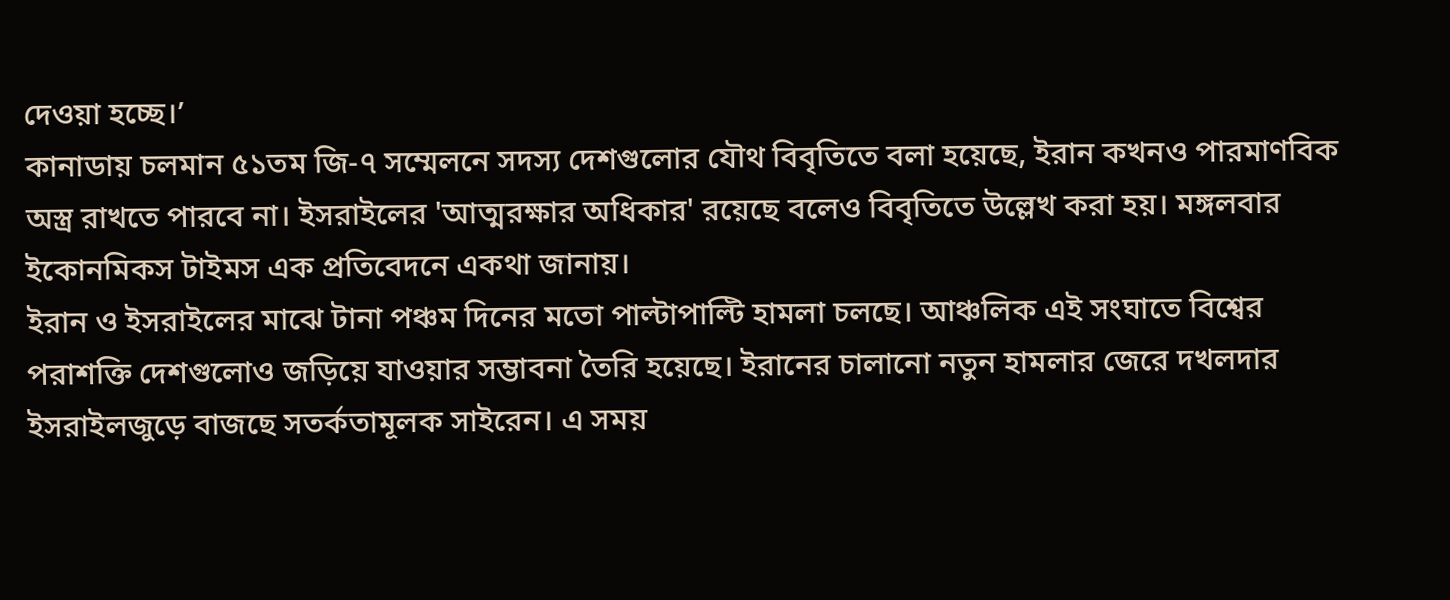দেওয়া হচ্ছে।’
কানাডায় চলমান ৫১তম জি-৭ সম্মেলনে সদস্য দেশগুলোর যৌথ বিবৃতিতে বলা হয়েছে, ইরান কখনও পারমাণবিক অস্ত্র রাখতে পারবে না। ইসরাইলের 'আত্মরক্ষার অধিকার' রয়েছে বলেও বিবৃতিতে উল্লেখ করা হয়। মঙ্গলবার ইকোনমিকস টাইমস এক প্রতিবেদনে একথা জানায়।
ইরান ও ইসরাইলের মাঝে টানা পঞ্চম দিনের মতো পাল্টাপাল্টি হামলা চলছে। আঞ্চলিক এই সংঘাতে বিশ্বের পরাশক্তি দেশগুলোও জড়িয়ে যাওয়ার সম্ভাবনা তৈরি হয়েছে। ইরানের চালানো নতুন হামলার জেরে দখলদার ইসরাইলজুড়ে বাজছে সতর্কতামূলক সাইরেন। এ সময়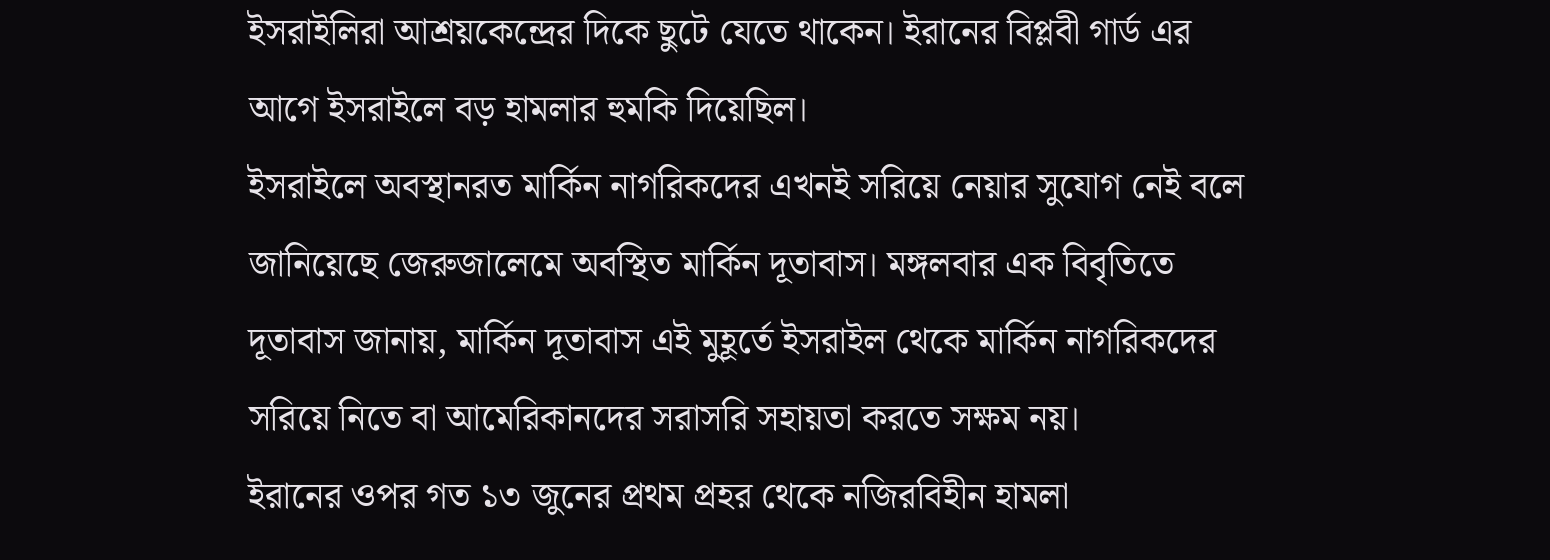ইসরাইলিরা আশ্রয়কেন্দ্রের দিকে ছুটে যেতে থাকেন। ইরানের বিপ্লবী গার্ড এর আগে ইসরাইলে বড় হামলার হুমকি দিয়েছিল।
ইসরাইলে অবস্থানরত মার্কিন নাগরিকদের এখনই সরিয়ে নেয়ার সুযোগ নেই বলে জানিয়েছে জেরুজালেমে অবস্থিত মার্কিন দূতাবাস। মঙ্গলবার এক বিবৃতিতে দূতাবাস জানায়, মার্কিন দূতাবাস এই মুহূর্তে ইসরাইল থেকে মার্কিন নাগরিকদের সরিয়ে নিতে বা আমেরিকানদের সরাসরি সহায়তা করতে সক্ষম নয়।
ইরানের ওপর গত ১৩ জুনের প্রথম প্রহর থেকে নজিরবিহীন হামলা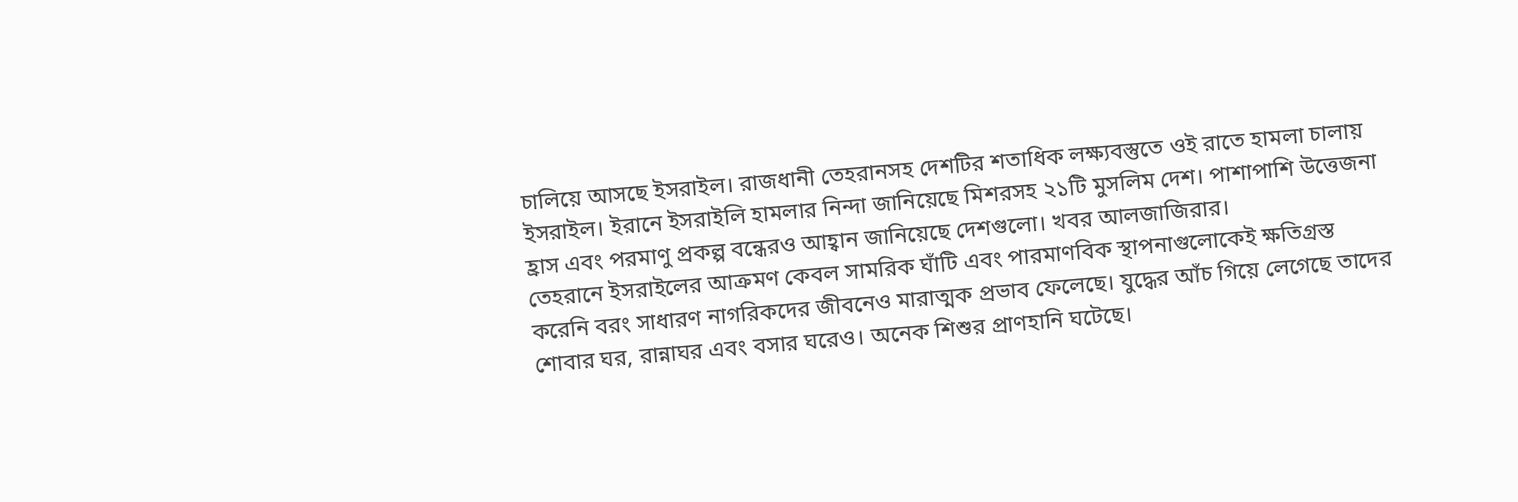চালিয়ে আসছে ইসরাইল। রাজধানী তেহরানসহ দেশটির শতাধিক লক্ষ্যবস্তুতে ওই রাতে হামলা চালায় ইসরাইল। ইরানে ইসরাইলি হামলার নিন্দা জানিয়েছে মিশরসহ ২১টি মুসলিম দেশ। পাশাপাশি উত্তেজনা হ্রাস এবং পরমাণু প্রকল্প বন্ধেরও আহ্বান জানিয়েছে দেশগুলো। খবর আলজাজিরার।
তেহরানে ইসরাইলের আক্রমণ কেবল সামরিক ঘাঁটি এবং পারমাণবিক স্থাপনাগুলোকেই ক্ষতিগ্রস্ত করেনি বরং সাধারণ নাগরিকদের জীবনেও মারাত্মক প্রভাব ফেলেছে। যুদ্ধের আঁচ গিয়ে লেগেছে তাদের শোবার ঘর, রান্নাঘর এবং বসার ঘরেও। অনেক শিশুর প্রাণহানি ঘটেছে।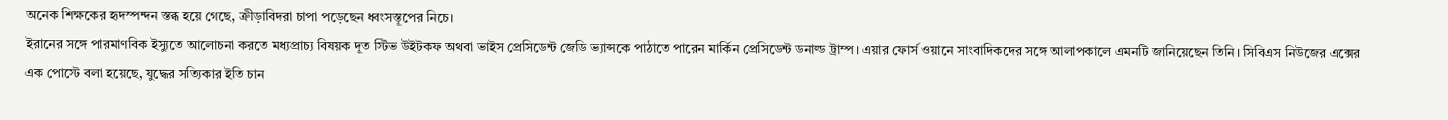অনেক শিক্ষকের হৃদস্পন্দন স্তব্ধ হয়ে গেছে, ক্রীড়াবিদরা চাপা পড়েছেন ধ্বংসস্তূপের নিচে।
ইরানের সঙ্গে পারমাণবিক ইস্যুতে আলোচনা করতে মধ্যপ্রাচ্য বিষয়ক দূত স্টিভ উইটকফ অথবা ভাইস প্রেসিডেন্ট জেডি ভ্যান্সকে পাঠাতে পারেন মার্কিন প্রেসিডেন্ট ডনাল্ড ট্রাম্প। এয়ার ফোর্স ওয়ানে সাংবাদিকদের সঙ্গে আলাপকালে এমনটি জানিয়েছেন তিনি। সিবিএস নিউজের এক্সের এক পোস্টে বলা হয়েছে, যুদ্ধের সত্যিকার ইতি চান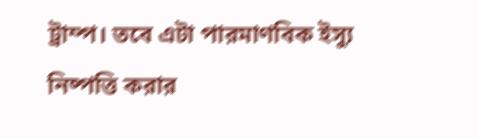ট্রাম্প। তবে এটা পারমাণবিক ইস্যু নিষ্পত্তি করার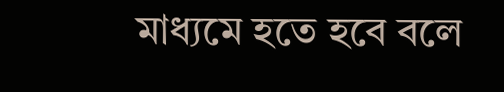মাধ্যমে হতে হবে বলে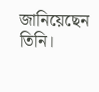জানিয়েছেন তিনি।